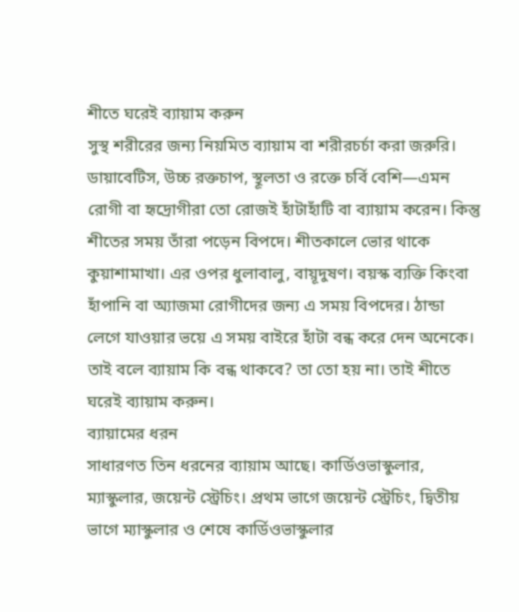শীতে ঘরেই ব্যায়াম করুন
সুস্থ শরীরের জন্য নিয়মিত ব্যায়াম বা শরীরচর্চা করা জরুরি। ডায়াবেটিস, উচ্চ রক্তচাপ, স্থূলতা ও রক্তে চর্বি বেশি—এমন রোগী বা হৃদ্রোগীরা তো রোজই হাঁটাহাঁটি বা ব্যায়াম করেন। কিন্তু শীতের সময় তাঁরা পড়েন বিপদে। শীতকালে ভোর থাকে কুয়াশামাখা। এর ওপর ধুলাবালু, বায়ূদুষণ। বয়স্ক ব্যক্তি কিংবা হাঁপানি বা অ্যাজমা রোগীদের জন্য এ সময় বিপদের। ঠান্ডা লেগে যাওয়ার ভয়ে এ সময় বাইরে হাঁটা বন্ধ করে দেন অনেকে। তাই বলে ব্যায়াম কি বন্ধ থাকবে? তা তো হয় না। তাই শীতে ঘরেই ব্যায়াম করুন।
ব্যায়ামের ধরন
সাধারণত তিন ধরনের ব্যায়াম আছে। কার্ডিওভাস্কুলার, ম্যাস্কুলার, জয়েন্ট স্ট্রেচিং। প্রথম ভাগে জয়েন্ট স্ট্রেচিং, দ্বিতীয় ভাগে ম্যাস্কুলার ও শেষে কার্ডিওভাস্কুলার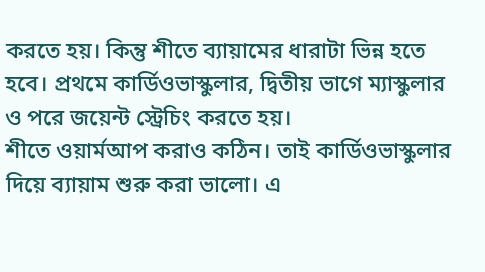করতে হয়। কিন্তু শীতে ব্যায়ামের ধারাটা ভিন্ন হতে হবে। প্রথমে কার্ডিওভাস্কুলার, দ্বিতীয় ভাগে ম্যাস্কুলার ও পরে জয়েন্ট স্ট্রেচিং করতে হয়।
শীতে ওয়ার্মআপ করাও কঠিন। তাই কার্ডিওভাস্কুলার দিয়ে ব্যায়াম শুরু করা ভালো। এ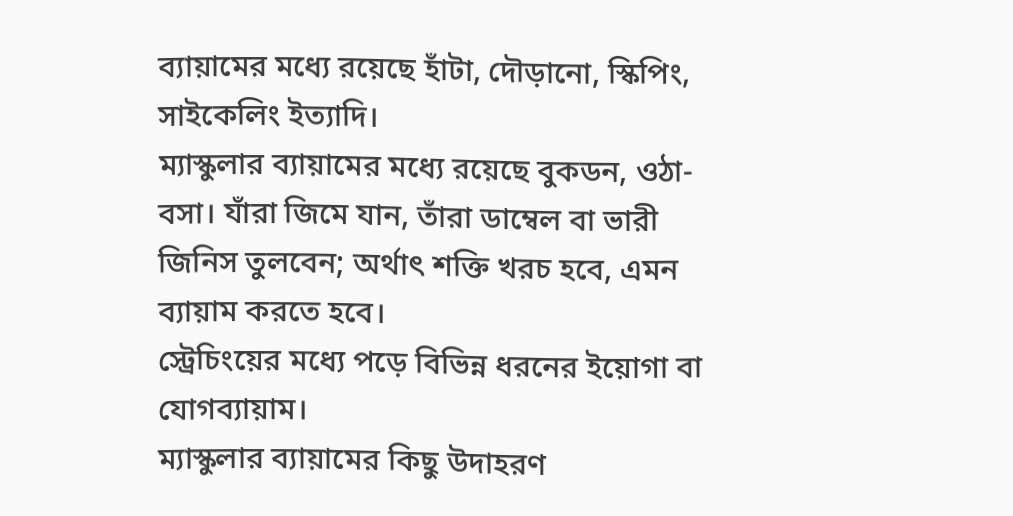ব্যায়ামের মধ্যে রয়েছে হাঁটা, দৌড়ানো, স্কিপিং, সাইকেলিং ইত্যাদি।
ম্যাস্কুলার ব্যায়ামের মধ্যে রয়েছে বুকডন, ওঠা-বসা। যাঁরা জিমে যান, তাঁরা ডাম্বেল বা ভারী জিনিস তুলবেন; অর্থাৎ শক্তি খরচ হবে, এমন ব্যায়াম করতে হবে।
স্ট্রেচিংয়ের মধ্যে পড়ে বিভিন্ন ধরনের ইয়োগা বা যোগব্যায়াম।
ম্যাস্কুলার ব্যায়ামের কিছু উদাহরণ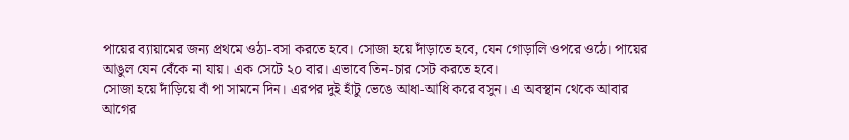পায়ের ব্যায়ামের জন্য প্রথমে ওঠা-বসা করতে হবে। সোজা হয়ে দাঁড়াতে হবে, যেন গোড়ালি ওপরে ওঠে। পায়ের আঙুল যেন বেঁকে না যায়। এক সেটে ২০ বার। এভাবে তিন-চার সেট করতে হবে।
সোজা হয়ে দাঁড়িয়ে বাঁ পা সামনে দিন। এরপর দুই হাঁটু ভেঙে আধা-আধি করে বসুন। এ অবস্থান থেকে আবার আগের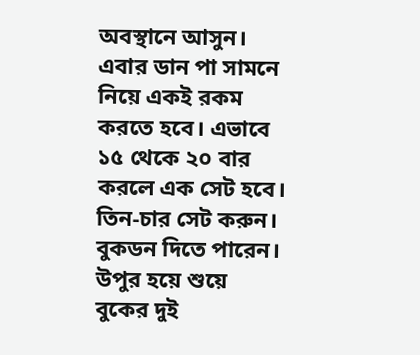অবস্থানে আসুন। এবার ডান পা সামনে নিয়ে একই রকম করতে হবে। এভাবে ১৫ থেকে ২০ বার করলে এক সেট হবে। তিন-চার সেট করুন।
বুকডন দিতে পারেন। উপুর হয়ে শুয়ে বুকের দুই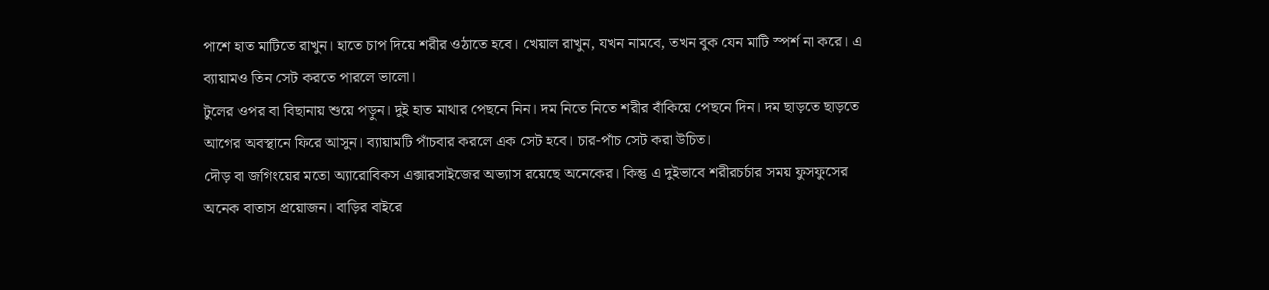পাশে হাত মাটিতে রাখুন। হাতে চাপ দিয়ে শরীর ওঠাতে হবে। খেয়াল রাখুন, যখন নামবে, তখন বুক যেন মাটি স্পর্শ না করে। এ ব্যায়ামও তিন সেট করতে পারলে ভালো।
টুলের ওপর বা বিছানায় শুয়ে পড়ুন। দুই হাত মাথার পেছনে নিন। দম নিতে নিতে শরীর বাঁকিয়ে পেছনে দিন। দম ছাড়তে ছাড়তে আগের অবস্থানে ফিরে আসুন। ব্যায়ামটি পাঁচবার করলে এক সেট হবে। চার-পাঁচ সেট করা উচিত।
দৌড় বা জগিংয়ের মতো অ্যারোবিকস এক্সারসাইজের অভ্যাস রয়েছে অনেকের। কিন্তু এ দুইভাবে শরীরচর্চার সময় ফুসফুসের অনেক বাতাস প্রয়োজন। বাড়ির বাইরে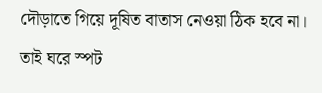দৌড়াতে গিয়ে দূষিত বাতাস নেওয়া ঠিক হবে না। তাই ঘরে স্পট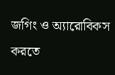জগিং ও অ্যারোবিকস করতে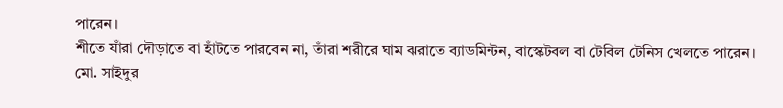পারেন।
শীতে যাঁরা দৌড়াতে বা হাঁটতে পারবেন না, তাঁরা শরীরে ঘাম ঝরাতে ব্যাডমিন্টন, বাস্কেটবল বা টেবিল টেনিস খেলতে পারেন।
মো. সাইদুর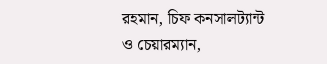রহমান, চিফ কনসালট্যান্ট ও চেয়ারম্যান,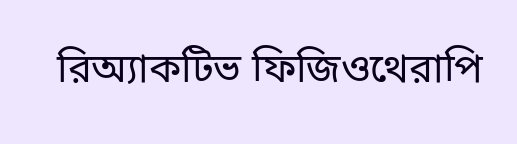রিঅ্যাকটিভ ফিজিওথেরাপি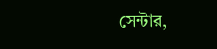সেন্টার,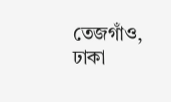তেজগাঁও, ঢাকা